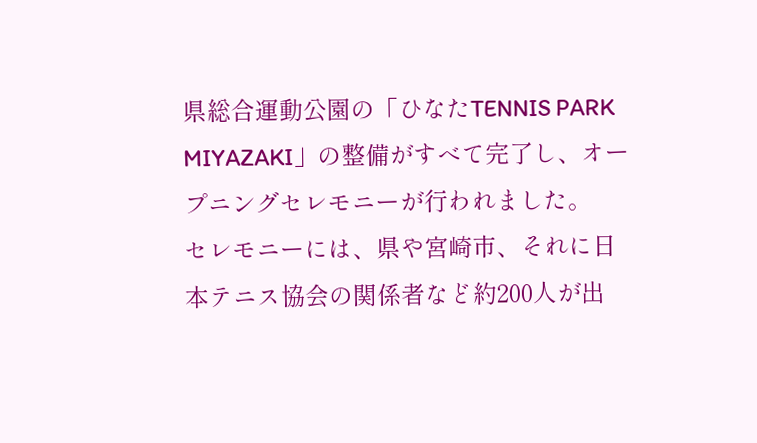県総合運動公園の「ひなたTENNIS PARK MIYAZAKI」の整備がすべて完了し、オープニングセレモニーが行われました。
セレモニーには、県や宮崎市、それに日本テニス協会の関係者など約200人が出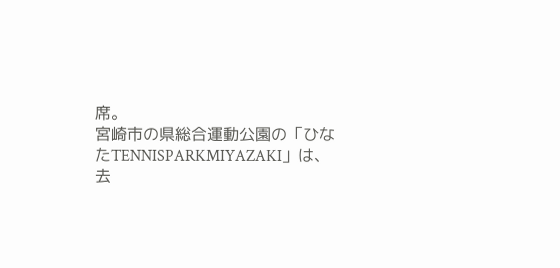席。
宮崎市の県総合運動公園の「ひなたTENNISPARKMIYAZAKI」は、去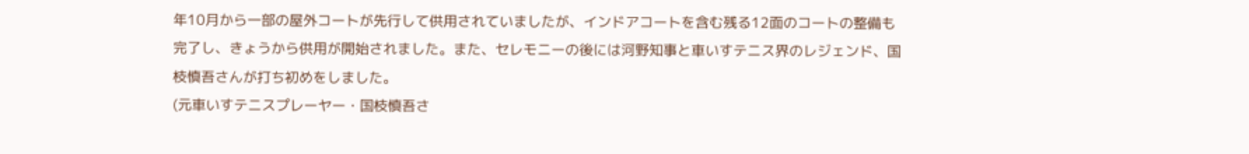年10月から一部の屋外コートが先行して供用されていましたが、インドアコートを含む残る12面のコートの整備も完了し、きょうから供用が開始されました。また、セレモニーの後には河野知事と車いすテニス界のレジェンド、国枝慎吾さんが打ち初めをしました。
(元車いすテニスプレーヤー・国枝慎吾さ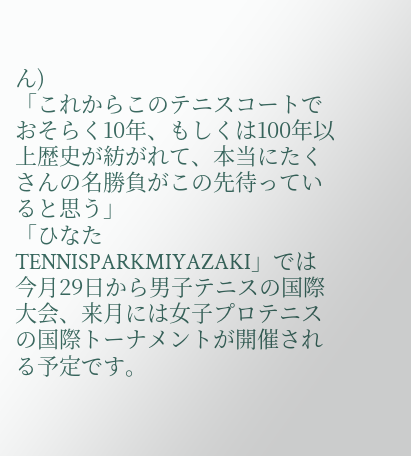ん)
「これからこのテニスコートでおそらく10年、もしくは100年以上歴史が紡がれて、本当にたくさんの名勝負がこの先待っていると思う」
「ひなたTENNISPARKMIYAZAKI」では今月29日から男子テニスの国際大会、来月には女子プロテニスの国際トーナメントが開催される予定です。